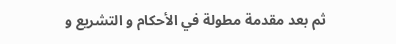ثم بعد مقدمة مطولة في الأحكام و التشريع و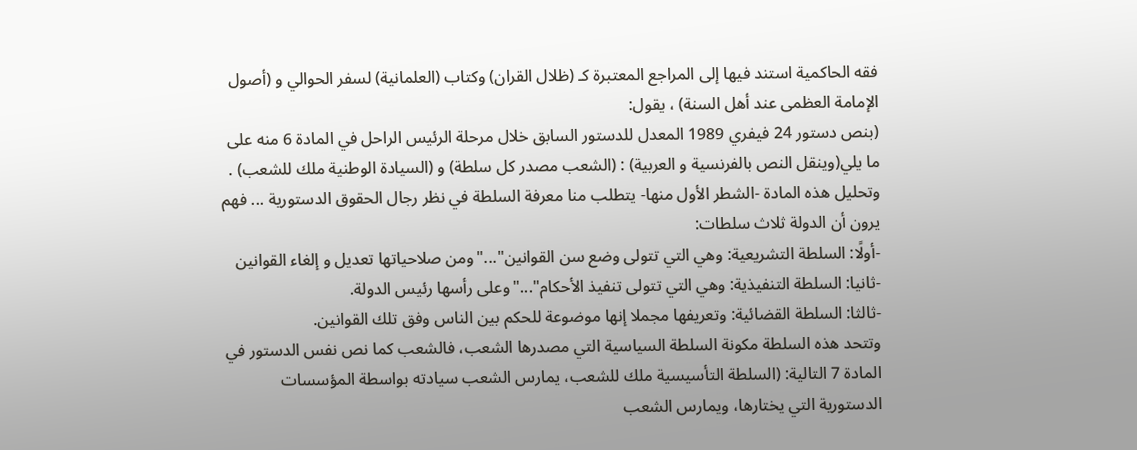فقه الحاكمية استند فيها إلى المراجع المعتبرة كـ (ظلال القران) وكتاب (العلمانية) لسفر الحوالي و (أصول الإمامة العظمى عند أهل السنة) ، يقول:
(بنص دستور 24 فيفري 1989 المعدل للدستور السابق خلال مرحلة الرئيس الراحل في المادة 6 منه على ما يلي(وينقل النص بالفرنسية و العربية) : (الشعب مصدر كل سلطة) و (السيادة الوطنية ملك للشعب) . وتحليل هذه المادة -الشطر الأول منها- يتطلب منا معرفة السلطة في نظر رجال الحقوق الدستورية ... فهم يرون أن الدولة ثلاث سلطات:
-أولًا: السلطة التشريعية: وهي التي تتولى وضع سن القوانين"..."ومن صلاحياتها تعديل و إلغاء القوانين
-ثانيا: السلطة التنفيذية: وهي التي تتولى تنفيذ الأحكام"..."وعلى رأسها رئيس الدولة.
-ثالثا: السلطة القضائية: وتعريفها مجملا إنها موضوعة للحكم بين الناس وفق تلك القوانين.
وتتحد هذه السلطة مكونة السلطة السياسية التي مصدرها الشعب، فالشعب كما نص نفس الدستور في المادة 7 التالية: (السلطة التأسيسية ملك للشعب، يمارس الشعب سيادته بواسطة المؤسسات الدستورية التي يختارها، ويمارس الشعب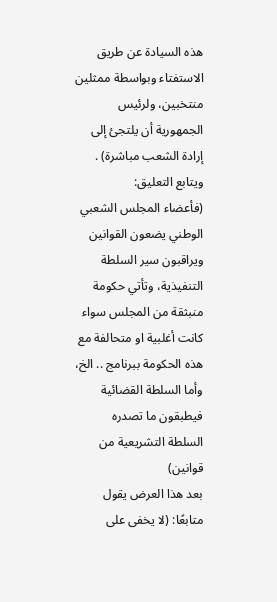هذه السيادة عن طريق الاستفتاء وبواسطة ممثلين منتخبين، ولرئيس الجمهورية أن يلتجئ إلى إرادة الشعب مباشرة) .
ويتابع التعليق:
(فأعضاء المجلس الشعبي الوطني يضعون القوانين ويراقبون سير السلطة التنفيذية، وتأتي حكومة منبثقة من المجلس سواء كانت أغلبية او متحالفة مع هذه الحكومة ببرنامج .. الخ، وأما السلطة القضائية فيطبقون ما تصدره السلطة التشريعية من قوانين)
بعد هذا العرض يقول متابعًا: (لا يخفى على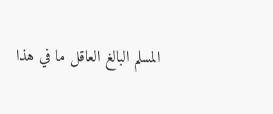المسلم البالغ العاقل ما في هذا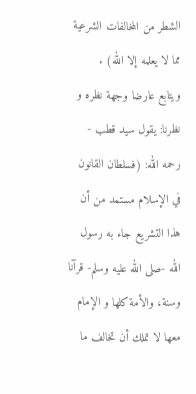الشطر من المخالفات الشرعية مما لا يعلمه إلا الله) .
ويتابع عارضا وجهة نظره و نظرنا: يقول سيد قطب - رحمه الله: (فسلطان القانون في الإسلام مستمد من أن هذا التشريع جاء به رسول الله -صلى الله عليه وسلم- قرآنا وسنة، والأمة كلها و الإمام معها لا تملك أن تخالف ما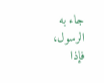جاء به الرسول، فإذا